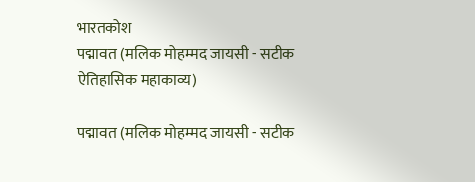भारतकोश
पद्मावत (मलिक मोहम्मद जायसी - सटीक ऐतिहासिक महाकाव्य)

पद्मावत (मलिक मोहम्मद जायसी - सटीक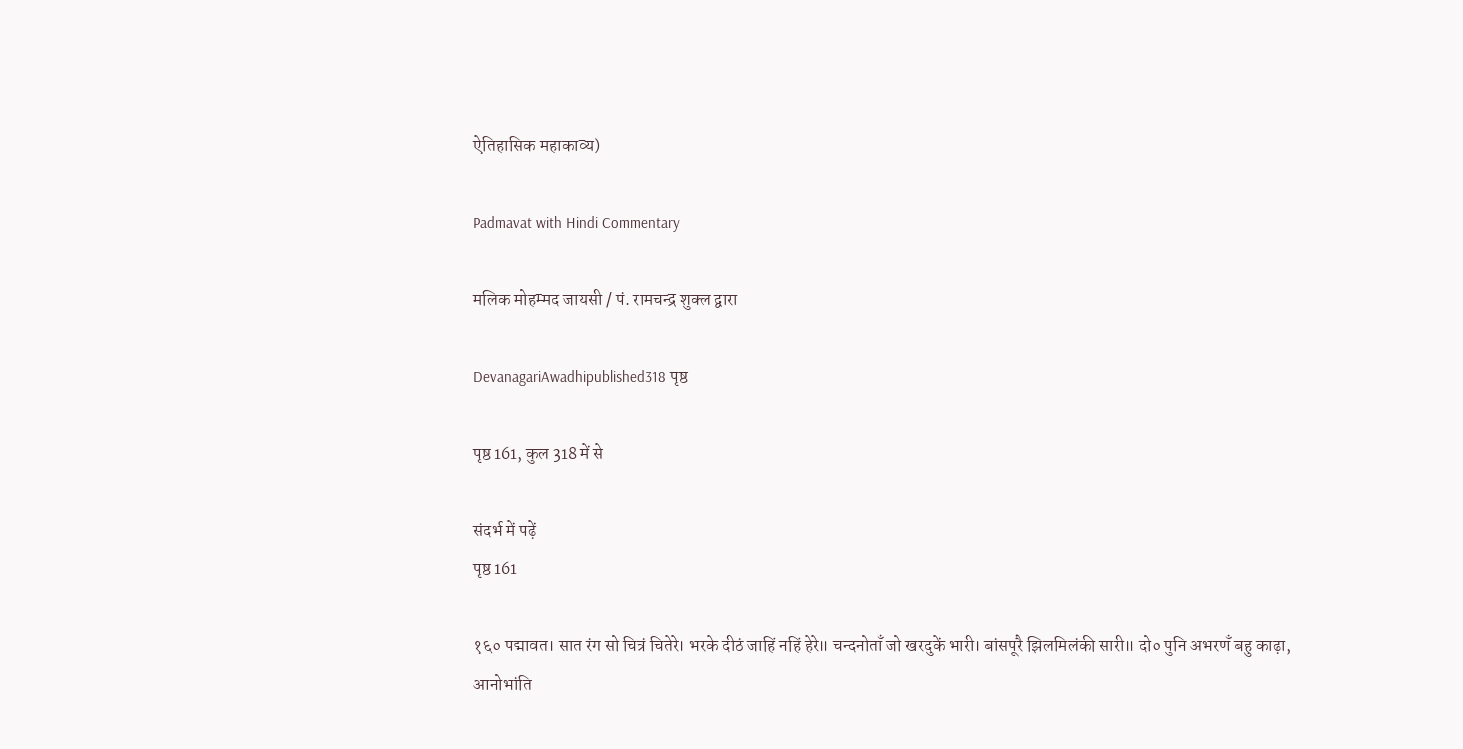ऐतिहासिक महाकाव्य)

Padmavat with Hindi Commentary

मलिक मोहम्मद जायसी / पं. रामचन्द्र शुक्ल द्वारा

DevanagariAwadhipublished318 पृष्ठ

पृष्ठ 161, कुल 318 में से

संदर्भ में पढ़ें
पृष्ठ 161

१६० पद्मावत। सात रंग सो चित्रं चितेरे। भरके दीठं जाहिं नहिं हेरे॥ चन्दनोताँ जो खरदुकें भारी। बांसपूरै झिलमिलंकी सारी॥ दो० पुनि अभरणँ बहु काढ़ा, आनोभांति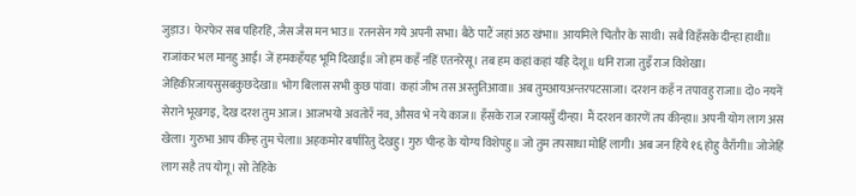जुड़ाउ। फेरफेर सब पहिरहिं, जैस जैस मन भाउ॥ रतनसेन गये अपनी सभा। बैठे पाटैं जहां अठ खंभा॥ आयमिले चितौर के साथी। सबै विहँसके दीन्हा हाथी॥ राजांकर भल मानहु आई। जें हमकहँयह भूमि दिखाई॥ जो हम कहँ नहिं एतनरेसू। तब हम कहां कहां यहि देशू॥ धनि राजा तुइँ राज विशेखा। जेहिकीरजायसुसबकुछदेखा॥ भोग बिलास सभी कुछ पांवा। कहां जीभ तस अस्तुतिआवा॥ अब तुमआयअन्तरपटसाजा। दरशन कहँ न तपावहु राजा॥ दो० नयनें सेराने भूखगइ, देख दरश तुम आज। आजभयो अवतोरँ नव, औसव भे नये काज॥ हँसके राज रजायसुँ दीन्हा। मैं दरशन कारणें तप कीन्हा॥ अपनी योग लाग अस खेला। गुरुभा आप कीन्ह तुम चेला॥ अहकमोर बर्षारितु देखहु। गुरु चीन्ह के योग्य विशेपहु॥ जो तुम तपसाधा मोहिं लागी। अब जन हिये १६ होहु वैराँगी॥ जोजेहिं लाग सहै तप योगू। सो तेहिके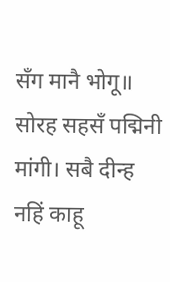सँग मानै भोगू॥ सोरह सहसँ पद्मिनी मांगी। सबै दीन्ह नहिं काहू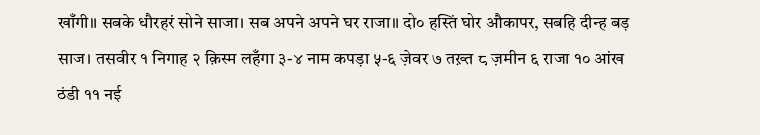खाँगी॥ सबके धौरहरं सोने साजा। सब अपने अपने घर राजा॥ दो० हस्तिं घोर औकापर, सबहि दीन्ह बड़ साज। तसवीर १ निगाह २ क़िस्म लहँगा ३-४ नाम कपड़ा ५-६ ज़ेवर ७ तख़्त ८ ज़मीन ६ राजा १० आंख ठंडी ११ नई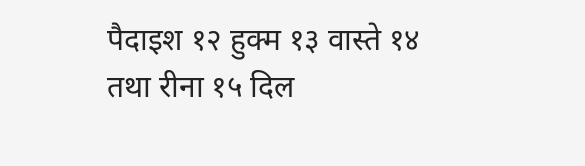पैदाइश १२ हुक्म १३ वास्ते १४ तथा रीना १५ दिल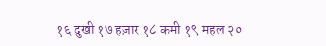१६ दुखी १७ हज़ार १८ कमी १९ महल २०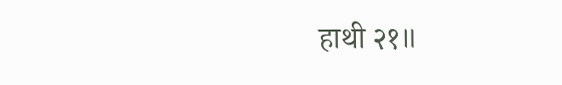हाथी २१॥